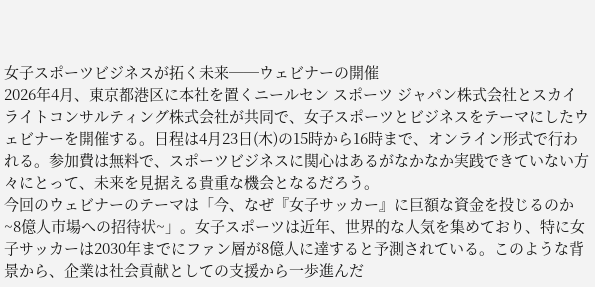女子スポーツビジネスが拓く未来──ウェビナーの開催
2026年4月、東京都港区に本社を置くニールセン スポーツ ジャパン株式会社とスカイライトコンサルティング株式会社が共同で、女子スポーツとビジネスをテーマにしたウェビナーを開催する。日程は4月23日(木)の15時から16時まで、オンライン形式で行われる。参加費は無料で、スポーツビジネスに関心はあるがなかなか実践できていない方々にとって、未来を見据える貴重な機会となるだろう。
今回のウェビナーのテーマは「今、なぜ『女子サッカー』に巨額な資金を投じるのか ~8億人市場への招待状~」。女子スポーツは近年、世界的な人気を集めており、特に女子サッカーは2030年までにファン層が8億人に達すると予測されている。このような背景から、企業は社会貢献としての支援から一歩進んだ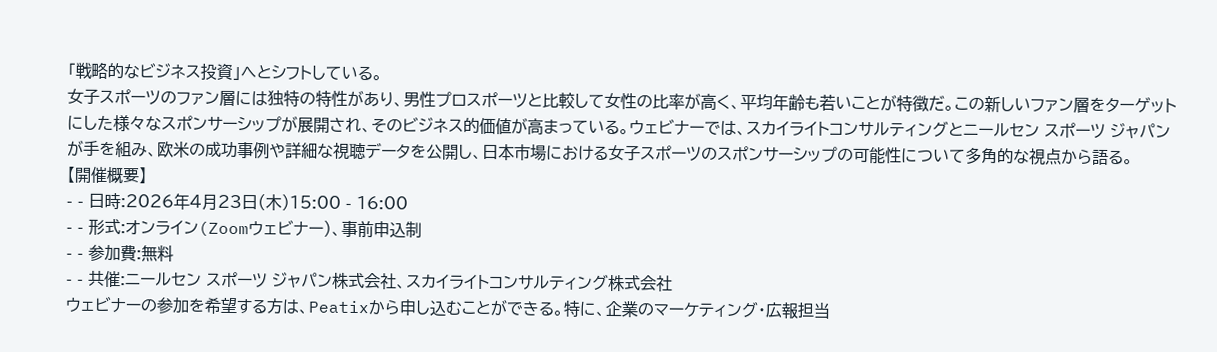「戦略的なビジネス投資」へとシフトしている。
女子スポーツのファン層には独特の特性があり、男性プロスポーツと比較して女性の比率が高く、平均年齢も若いことが特徴だ。この新しいファン層をターゲットにした様々なスポンサーシップが展開され、そのビジネス的価値が高まっている。ウェビナーでは、スカイライトコンサルティングとニールセン スポーツ ジャパンが手を組み、欧米の成功事例や詳細な視聴データを公開し、日本市場における女子スポーツのスポンサーシップの可能性について多角的な視点から語る。
【開催概要】
- - 日時:2026年4月23日(木)15:00 - 16:00
- - 形式:オンライン(Zoomウェビナー)、事前申込制
- - 参加費:無料
- - 共催:ニールセン スポーツ ジャパン株式会社、スカイライトコンサルティング株式会社
ウェビナーの参加を希望する方は、Peatixから申し込むことができる。特に、企業のマーケティング・広報担当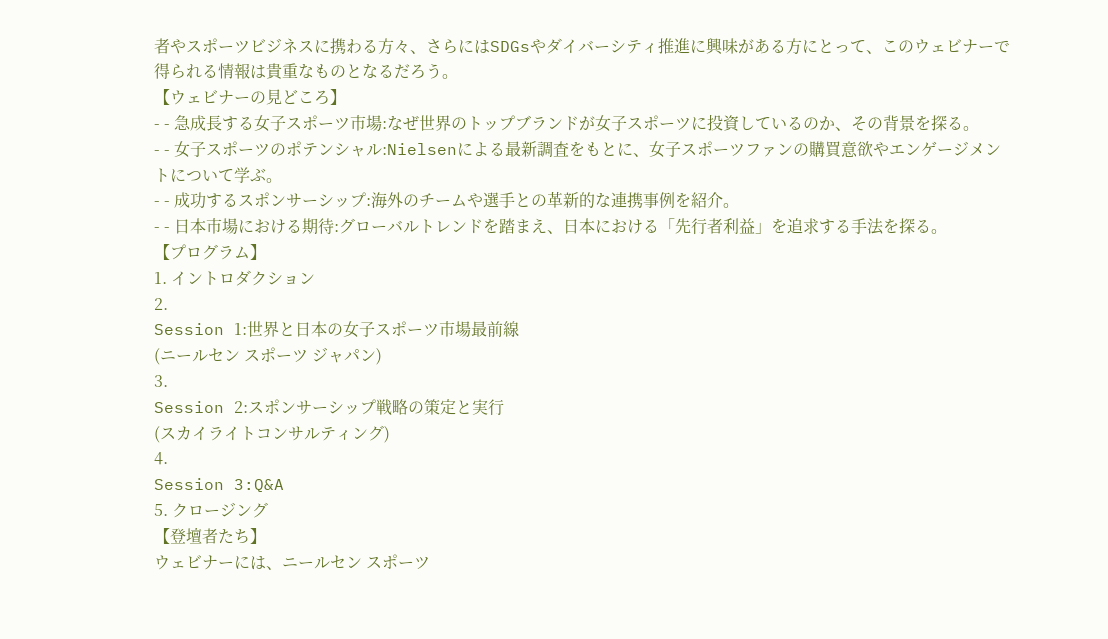者やスポーツビジネスに携わる方々、さらにはSDGsやダイバーシティ推進に興味がある方にとって、このウェビナーで得られる情報は貴重なものとなるだろう。
【ウェビナーの見どころ】
- - 急成長する女子スポーツ市場:なぜ世界のトップブランドが女子スポーツに投資しているのか、その背景を探る。
- - 女子スポーツのポテンシャル:Nielsenによる最新調査をもとに、女子スポーツファンの購買意欲やエンゲージメントについて学ぶ。
- - 成功するスポンサーシップ:海外のチームや選手との革新的な連携事例を紹介。
- - 日本市場における期待:グローバルトレンドを踏まえ、日本における「先行者利益」を追求する手法を探る。
【プログラム】
1. イントロダクション
2.
Session 1:世界と日本の女子スポーツ市場最前線
(ニールセン スポーツ ジャパン)
3.
Session 2:スポンサーシップ戦略の策定と実行
(スカイライトコンサルティング)
4.
Session 3:Q&A
5. クロージング
【登壇者たち】
ウェビナーには、ニールセン スポーツ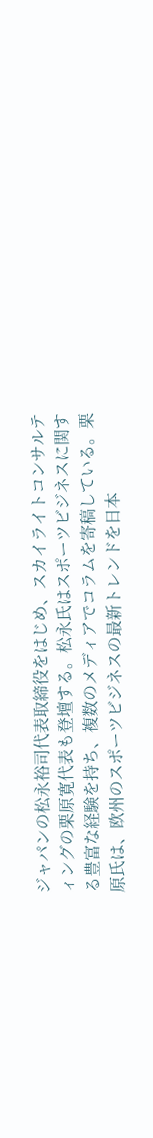ジャパンの松永裕司代表取締役をはじめ、スカイライトコンサルティングの栗原寛代表も登壇する。松永氏はスポーツビジネスに関する豊富な経験を持ち、複数のメディアでコラムを寄稿している。栗原氏は、欧州のスポーツビジネスの最新トレンドを日本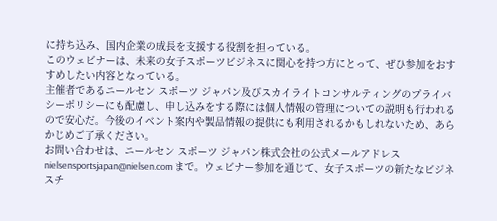に持ち込み、国内企業の成長を支援する役割を担っている。
このウェビナーは、未来の女子スポーツビジネスに関心を持つ方にとって、ぜひ参加をおすすめしたい内容となっている。
主催者であるニールセン スポーツ ジャパン及びスカイライトコンサルティングのプライバシーポリシーにも配慮し、申し込みをする際には個人情報の管理についての説明も行われるので安心だ。今後のイベント案内や製品情報の提供にも利用されるかもしれないため、あらかじめご了承ください。
お問い合わせは、ニールセン スポーツ ジャパン株式会社の公式メールアドレス nielsensportsjapan@nielsen.com まで。ウェビナー参加を通じて、女子スポーツの新たなビジネスチ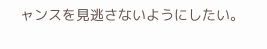ャンスを見逃さないようにしたい。